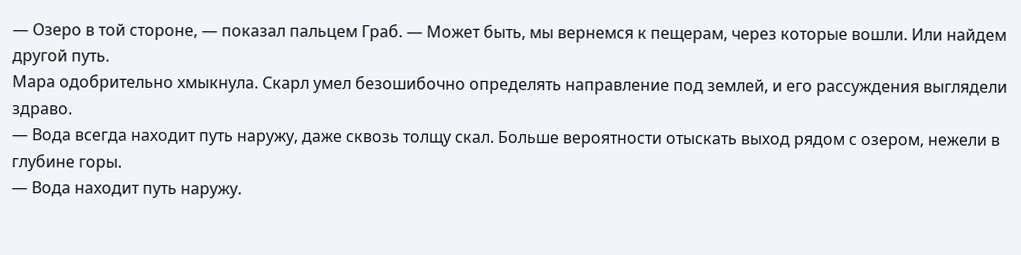— Озеро в той стороне, — показал пальцем Граб. — Может быть, мы вернемся к пещерам, через которые вошли. Или найдем другой путь.
Мара одобрительно хмыкнула. Скарл умел безошибочно определять направление под землей, и его рассуждения выглядели здраво.
— Вода всегда находит путь наружу, даже сквозь толщу скал. Больше вероятности отыскать выход рядом с озером, нежели в глубине горы.
— Вода находит путь наружу.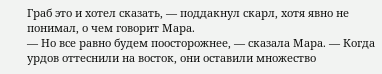Граб это и хотел сказать, — поддакнул скарл, хотя явно не понимал, о чем говорит Мара.
— Но все равно будем поосторожнее, — сказала Мара. — Когда урдов оттеснили на восток, они оставили множество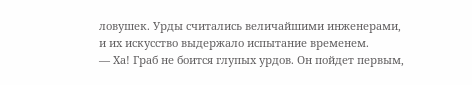ловушек. Урды считались величайшими инженерами, и их искусство выдержало испытание временем.
— Ха! Граб не боится глупых урдов. Он пойдет первым,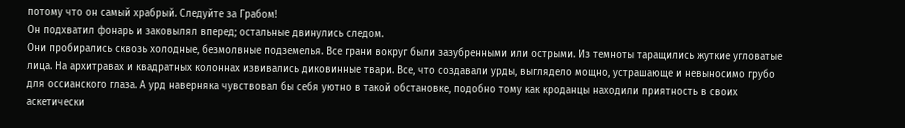потому что он самый храбрый. Следуйте за Грабом!
Он подхватил фонарь и заковылял вперед; остальные двинулись следом.
Они пробирались сквозь холодные, безмолвные подземелья. Все грани вокруг были зазубренными или острыми. Из темноты таращились жуткие угловатые лица. На архитравах и квадратных колоннах извивались диковинные твари. Все, что создавали урды, выглядело мощно, устрашающе и невыносимо грубо для оссианского глаза. А урд наверняка чувствовал бы себя уютно в такой обстановке, подобно тому как кроданцы находили приятность в своих аскетически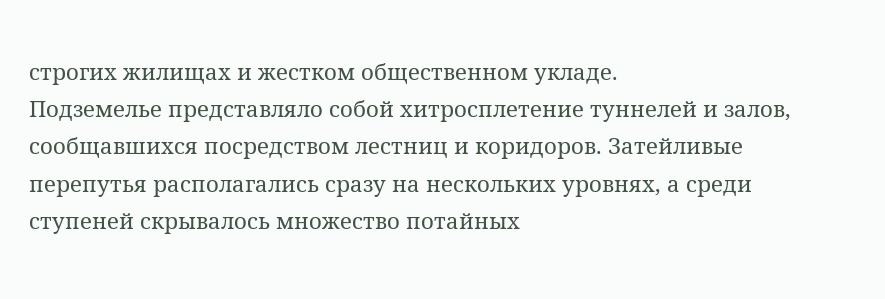строгих жилищах и жестком общественном укладе.
Подземелье представляло собой хитросплетение туннелей и залов, сообщавшихся посредством лестниц и коридоров. Затейливые перепутья располагались сразу на нескольких уровнях, а среди ступеней скрывалось множество потайных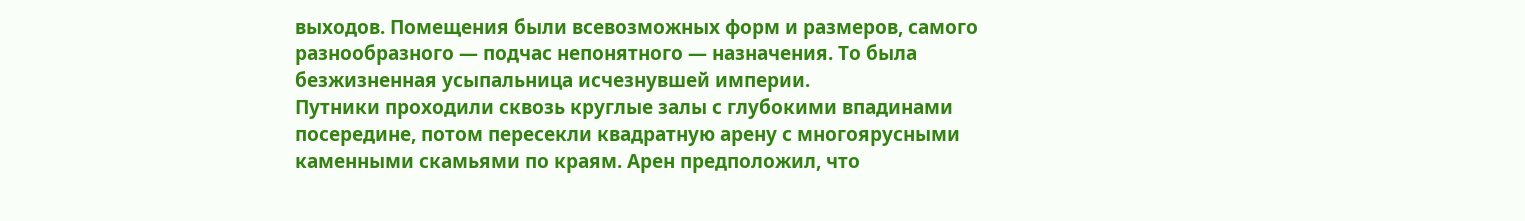выходов. Помещения были всевозможных форм и размеров, самого разнообразного — подчас непонятного — назначения. То была безжизненная усыпальница исчезнувшей империи.
Путники проходили сквозь круглые залы с глубокими впадинами посередине, потом пересекли квадратную арену с многоярусными каменными скамьями по краям. Арен предположил, что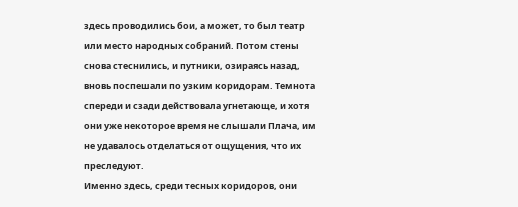здесь проводились бои, а может, то был театр или место народных собраний. Потом стены снова стеснились, и путники, озираясь назад, вновь поспешали по узким коридорам. Темнота спереди и сзади действовала угнетающе, и хотя они уже некоторое время не слышали Плача, им не удавалось отделаться от ощущения, что их преследуют.
Именно здесь, среди тесных коридоров, они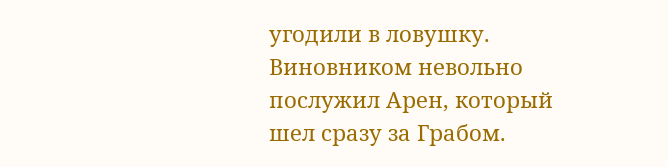угодили в ловушку.
Виновником невольно послужил Арен, который шел сразу за Грабом.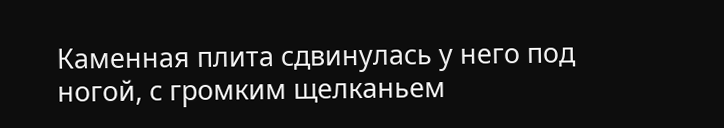Каменная плита сдвинулась у него под ногой, с громким щелканьем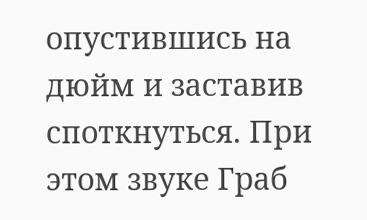опустившись на дюйм и заставив споткнуться. При этом звуке Граб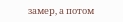замер, а потом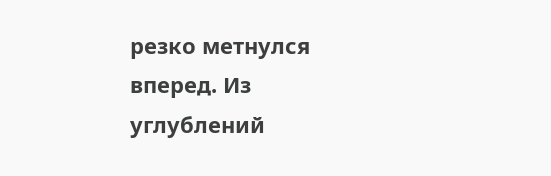резко метнулся вперед. Из углублений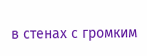в стенах с громким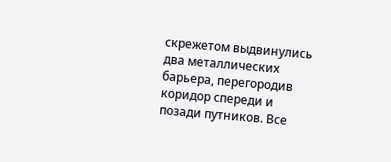скрежетом выдвинулись два металлических барьера, перегородив коридор спереди и позади путников. Все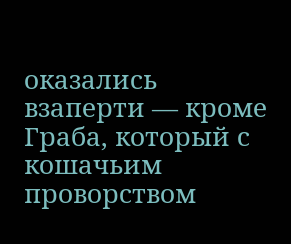оказались взаперти — кроме Граба, который с кошачьим проворством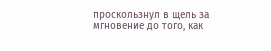проскользнул в щель за мгновение до того, как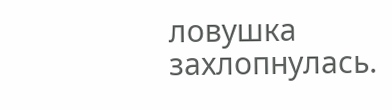ловушка захлопнулась.